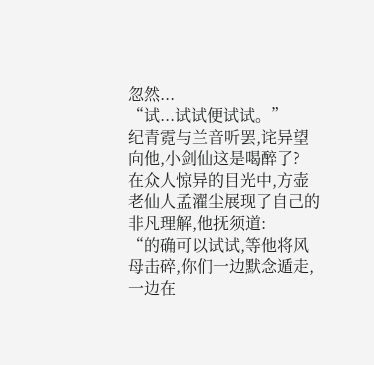忽然...
“试...试试便试试。”
纪青霓与兰音听罢,诧异望向他,小剑仙这是喝醉了?
在众人惊异的目光中,方壶老仙人孟濯尘展现了自己的非凡理解,他抚须道:
“的确可以试试,等他将风母击碎,你们一边默念遁走,一边在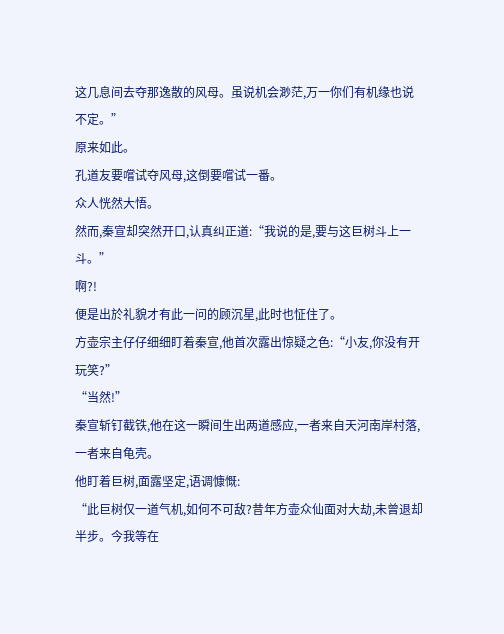这几息间去夺那逸散的风母。虽说机会渺茫,万一你们有机缘也说不定。”
原来如此。
孔道友要嚐试夺风母,这倒要嚐试一番。
众人恍然大悟。
然而,秦宣却突然开口,认真纠正道:“我说的是,要与这巨树斗上一斗。”
啊?!
便是出於礼貌才有此一问的顾沉星,此时也怔住了。
方壶宗主仔仔细细盯着秦宣,他首次露出惊疑之色:“小友,你没有开玩笑?”
“当然!”
秦宣斩钉截铁,他在这一瞬间生出两道感应,一者来自天河南岸村落,一者来自龟壳。
他盯着巨树,面露坚定,语调慷慨:
“此巨树仅一道气机,如何不可敌?昔年方壶众仙面对大劫,未曾退却半步。今我等在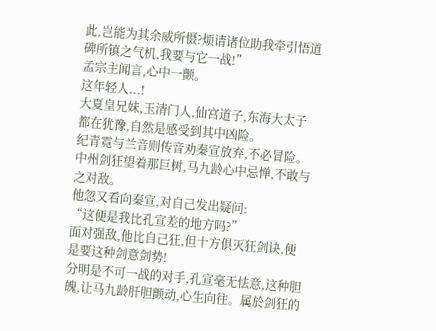此,岂能为其余威所慑?烦请诸位助我牵引悟道碑所镇之气机,我要与它一战!”
孟宗主闻言,心中一颤。
这年轻人...!
大夏皇兄妹,玉清门人,仙宫道子,东海大太子都在犹豫,自然是感受到其中凶险。
纪青霓与兰音则传音劝秦宣放弃,不必冒险。
中州剑狂望着那巨树,马九龄心中忌惮,不敢与之对敌。
他忽又看向秦宣,对自己发出疑问:
“这便是我比孔宣差的地方吗?”
面对强敌,他比自己狂,但十方俱灭狂剑诀,便是要这种剑意剑势!
分明是不可一战的对手,孔宣毫无怯意,这种胆魄,让马九龄肝胆颤动,心生向往。属於剑狂的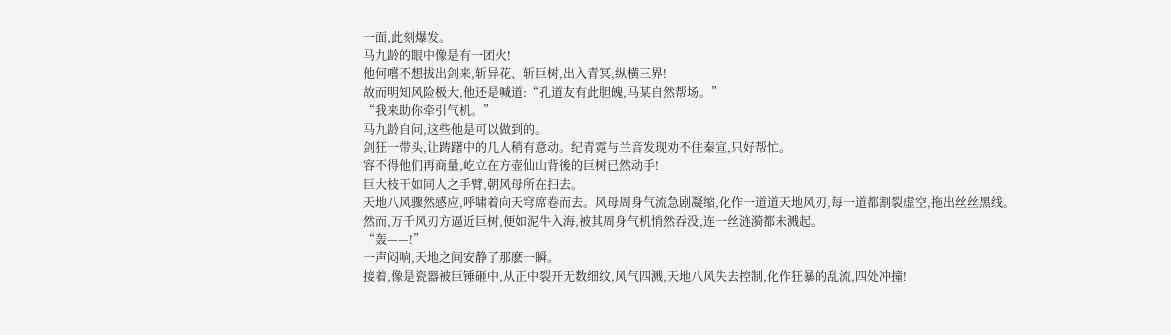一面,此刻爆发。
马九龄的眼中像是有一团火!
他何嚐不想拔出剑来,斩异花、斩巨树,出入青冥,纵横三界!
故而明知风险极大,他还是喊道:“孔道友有此胆魄,马某自然帮场。”
“我来助你牵引气机。”
马九龄自问,这些他是可以做到的。
剑狂一带头,让踌躇中的几人稍有意动。纪青霓与兰音发现劝不住秦宣,只好帮忙。
容不得他们再商量,屹立在方壶仙山背後的巨树已然动手!
巨大枝干如同人之手臂,朝风母所在扫去。
天地八风骤然感应,呼啸着向天穹席卷而去。风母周身气流急剧凝缩,化作一道道天地风刃,每一道都割裂虚空,拖出丝丝黑线。
然而,万千风刃方逼近巨树,便如泥牛入海,被其周身气机悄然吞没,连一丝涟漪都未溅起。
“轰——!”
一声闷响,天地之间安静了那麽一瞬。
接着,像是瓷器被巨锤砸中,从正中裂开无数细纹,风气四溅,天地八风失去控制,化作狂暴的乱流,四处冲撞!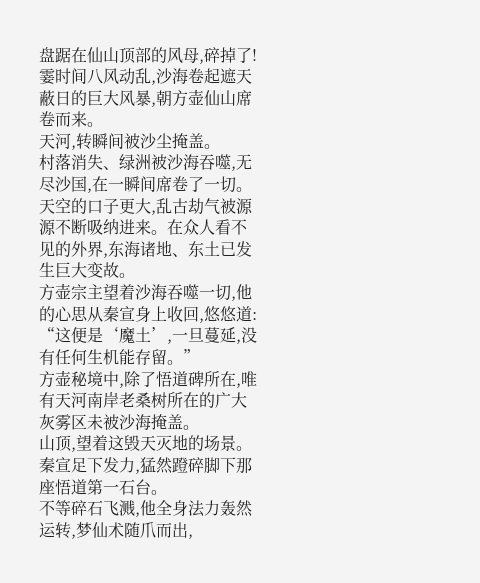盘踞在仙山顶部的风母,碎掉了!
霎时间八风动乱,沙海卷起遮天蔽日的巨大风暴,朝方壶仙山席卷而来。
天河,转瞬间被沙尘掩盖。
村落消失、绿洲被沙海吞噬,无尽沙国,在一瞬间席卷了一切。天空的口子更大,乱古劫气被源源不断吸纳进来。在众人看不见的外界,东海诸地、东土已发生巨大变故。
方壶宗主望着沙海吞噬一切,他的心思从秦宣身上收回,悠悠道:
“这便是‘魔土’,一旦蔓延,没有任何生机能存留。”
方壶秘境中,除了悟道碑所在,唯有天河南岸老桑树所在的广大灰雾区未被沙海掩盖。
山顶,望着这毁天灭地的场景。
秦宣足下发力,猛然蹬碎脚下那座悟道第一石台。
不等碎石飞溅,他全身法力轰然运转,梦仙术随爪而出,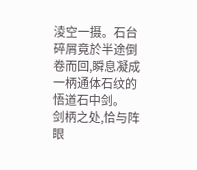淩空一摄。石台碎屑竟於半途倒卷而回,瞬息凝成一柄通体石纹的悟道石中剑。
剑柄之处,恰与阵眼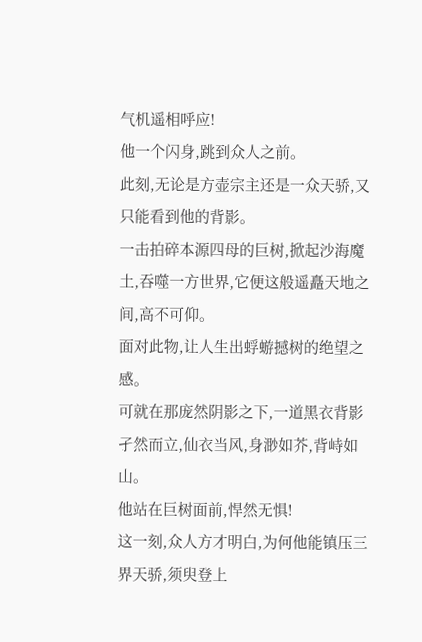气机遥相呼应!
他一个闪身,跳到众人之前。
此刻,无论是方壶宗主还是一众天骄,又只能看到他的背影。
一击拍碎本源四母的巨树,掀起沙海魔土,吞噬一方世界,它便这般遥矗天地之间,高不可仰。
面对此物,让人生出蜉蝣撼树的绝望之感。
可就在那庞然阴影之下,一道黑衣背影孑然而立,仙衣当风,身渺如芥,背峙如山。
他站在巨树面前,悍然无惧!
这一刻,众人方才明白,为何他能镇压三界天骄,须臾登上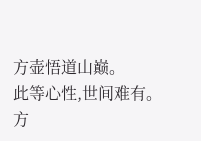方壶悟道山巅。
此等心性,世间难有。
方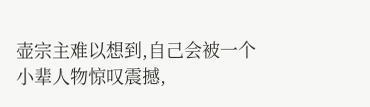壶宗主难以想到,自己会被一个小辈人物惊叹震撼,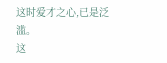这时爱才之心,已是泛滥。
这